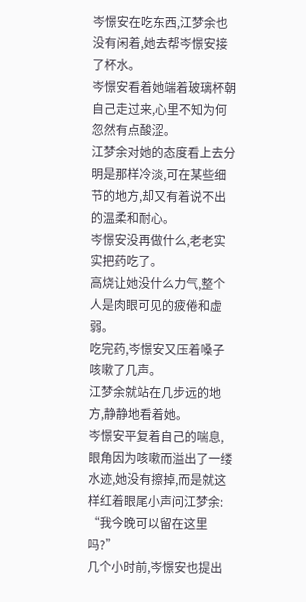岑憬安在吃东西,江梦余也没有闲着,她去帮岑憬安接了杯水。
岑憬安看着她端着玻璃杯朝自己走过来,心里不知为何忽然有点酸涩。
江梦余对她的态度看上去分明是那样冷淡,可在某些细节的地方,却又有着说不出的温柔和耐心。
岑憬安没再做什么,老老实实把药吃了。
高烧让她没什么力气,整个人是肉眼可见的疲倦和虚弱。
吃完药,岑憬安又压着嗓子咳嗽了几声。
江梦余就站在几步远的地方,静静地看着她。
岑憬安平复着自己的喘息,眼角因为咳嗽而溢出了一缕水迹,她没有擦掉,而是就这样红着眼尾小声问江梦余:
“我今晚可以留在这里吗?”
几个小时前,岑憬安也提出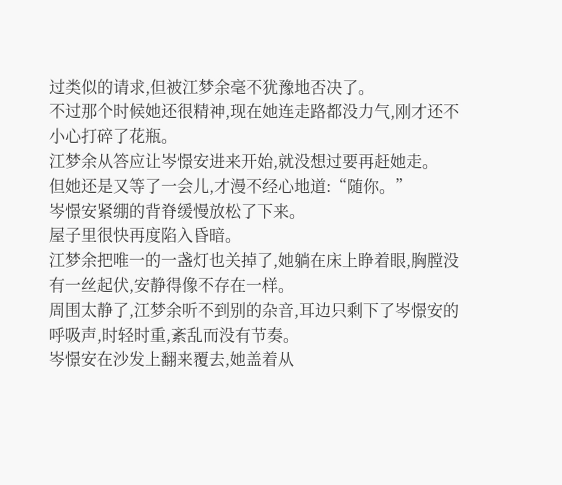过类似的请求,但被江梦余毫不犹豫地否决了。
不过那个时候她还很精神,现在她连走路都没力气,刚才还不小心打碎了花瓶。
江梦余从答应让岑憬安进来开始,就没想过要再赶她走。
但她还是又等了一会儿,才漫不经心地道:“随你。”
岑憬安紧绷的背脊缓慢放松了下来。
屋子里很快再度陷入昏暗。
江梦余把唯一的一盏灯也关掉了,她躺在床上睁着眼,胸膛没有一丝起伏,安静得像不存在一样。
周围太静了,江梦余听不到别的杂音,耳边只剩下了岑憬安的呼吸声,时轻时重,紊乱而没有节奏。
岑憬安在沙发上翻来覆去,她盖着从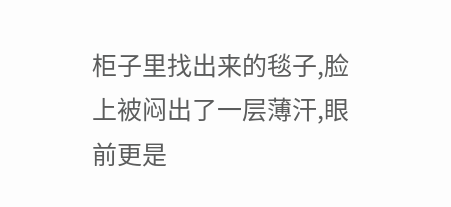柜子里找出来的毯子,脸上被闷出了一层薄汗,眼前更是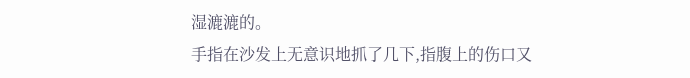湿漉漉的。
手指在沙发上无意识地抓了几下,指腹上的伤口又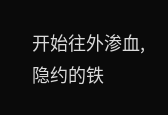开始往外渗血,隐约的铁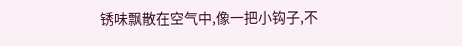锈味飘散在空气中,像一把小钩子,不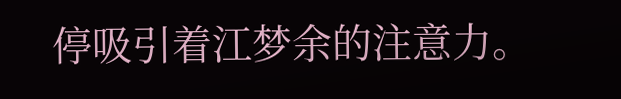停吸引着江梦余的注意力。